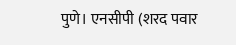पुणे। एनसीपी (शरद पवार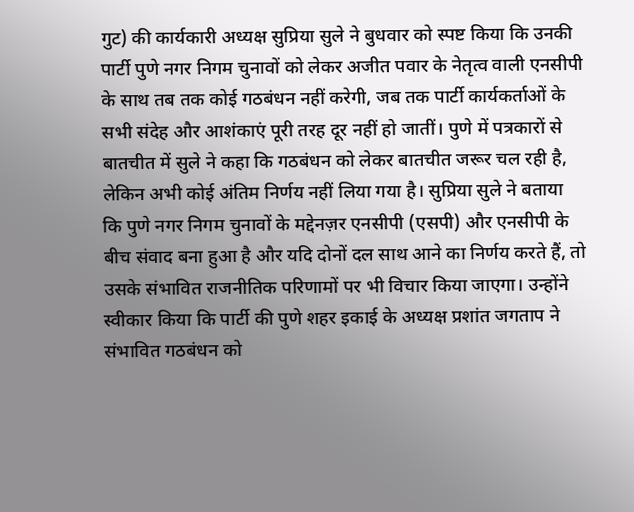गुट) की कार्यकारी अध्यक्ष सुप्रिया सुले ने बुधवार को स्पष्ट किया कि उनकी पार्टी पुणे नगर निगम चुनावों को लेकर अजीत पवार के नेतृत्व वाली एनसीपी के साथ तब तक कोई गठबंधन नहीं करेगी, जब तक पार्टी कार्यकर्ताओं के सभी संदेह और आशंकाएं पूरी तरह दूर नहीं हो जातीं। पुणे में पत्रकारों से बातचीत में सुले ने कहा कि गठबंधन को लेकर बातचीत जरूर चल रही है, लेकिन अभी कोई अंतिम निर्णय नहीं लिया गया है। सुप्रिया सुले ने बताया कि पुणे नगर निगम चुनावों के मद्देनज़र एनसीपी (एसपी) और एनसीपी के बीच संवाद बना हुआ है और यदि दोनों दल साथ आने का निर्णय करते हैं, तो उसके संभावित राजनीतिक परिणामों पर भी विचार किया जाएगा। उन्होंने स्वीकार किया कि पार्टी की पुणे शहर इकाई के अध्यक्ष प्रशांत जगताप ने संभावित गठबंधन को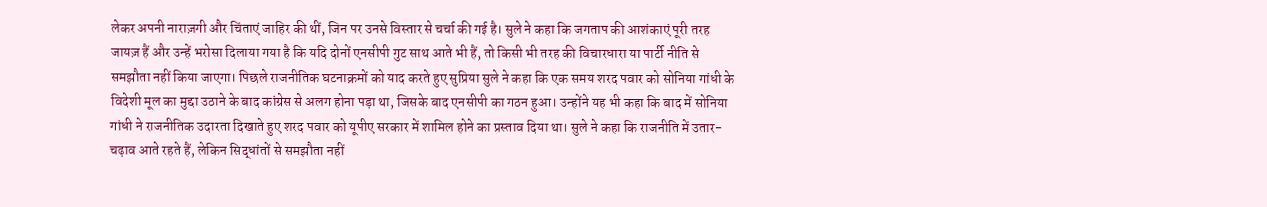लेकर अपनी नाराज़गी और चिंताएं जाहिर की थीं, जिन पर उनसे विस्तार से चर्चा की गई है। सुले ने कहा कि जगताप की आशंकाएं पूरी तरह जायज़ हैं और उन्हें भरोसा दिलाया गया है कि यदि दोनों एनसीपी गुट साथ आते भी हैं, तो किसी भी तरह की विचारधारा या पार्टी नीति से समझौता नहीं किया जाएगा। पिछले राजनीतिक घटनाक्रमों को याद करते हुए सुप्रिया सुले ने कहा कि एक समय शरद पवार को सोनिया गांधी के विदेशी मूल का मुद्दा उठाने के बाद कांग्रेस से अलग होना पड़ा था, जिसके बाद एनसीपी का गठन हुआ। उन्होंने यह भी कहा कि बाद में सोनिया गांधी ने राजनीतिक उदारता दिखाते हुए शरद पवार को यूपीए सरकार में शामिल होने का प्रस्ताव दिया था। सुले ने कहा कि राजनीति में उतार-चढ़ाव आते रहते हैं, लेकिन सिद्धांतों से समझौता नहीं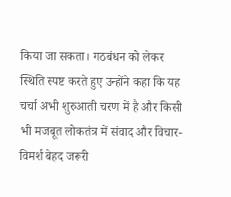किया जा सकता। गठबंधन को लेकर स्थिति स्पष्ट करते हुए उन्होंने कहा कि यह चर्चा अभी शुरुआती चरण में है और किसी भी मजबूत लोकतंत्र में संवाद और विचार-विमर्श बेहद जरूरी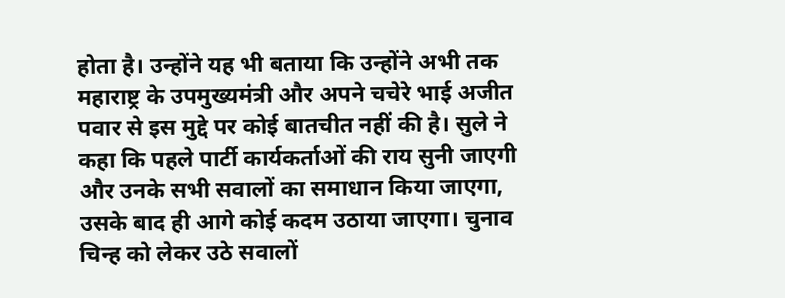होता है। उन्होंने यह भी बताया कि उन्होंने अभी तक महाराष्ट्र के उपमुख्यमंत्री और अपने चचेरे भाई अजीत पवार से इस मुद्दे पर कोई बातचीत नहीं की है। सुले ने कहा कि पहले पार्टी कार्यकर्ताओं की राय सुनी जाएगी और उनके सभी सवालों का समाधान किया जाएगा, उसके बाद ही आगे कोई कदम उठाया जाएगा। चुनाव चिन्ह को लेकर उठे सवालों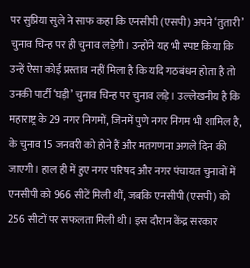पर सुप्रिया सुले ने साफ कहा कि एनसीपी (एसपी) अपने ‘तुतारी’ चुनाव चिन्ह पर ही चुनाव लड़ेगी। उन्होंने यह भी स्पष्ट किया कि उन्हें ऐसा कोई प्रस्ताव नहीं मिला है कि यदि गठबंधन होता है तो उनकी पार्टी ‘घड़ी’ चुनाव चिन्ह पर चुनाव लड़े। उल्लेखनीय है कि महाराष्ट्र के 29 नगर निगमों, जिनमें पुणे नगर निगम भी शामिल है, के चुनाव 15 जनवरी को होने हैं और मतगणना अगले दिन की जाएगी। हाल ही में हुए नगर परिषद और नगर पंचायत चुनावों में एनसीपी को 966 सीटें मिली थीं, जबकि एनसीपी (एसपी) को 256 सीटों पर सफलता मिली थी। इस दौरान केंद्र सरकार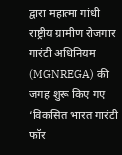द्वारा महात्मा गांधी राष्ट्रीय ग्रामीण रोजगार गारंटी अधिनियम (MGNREGA) की जगह शुरू किए गए ‘विकसित भारत गारंटी फॉर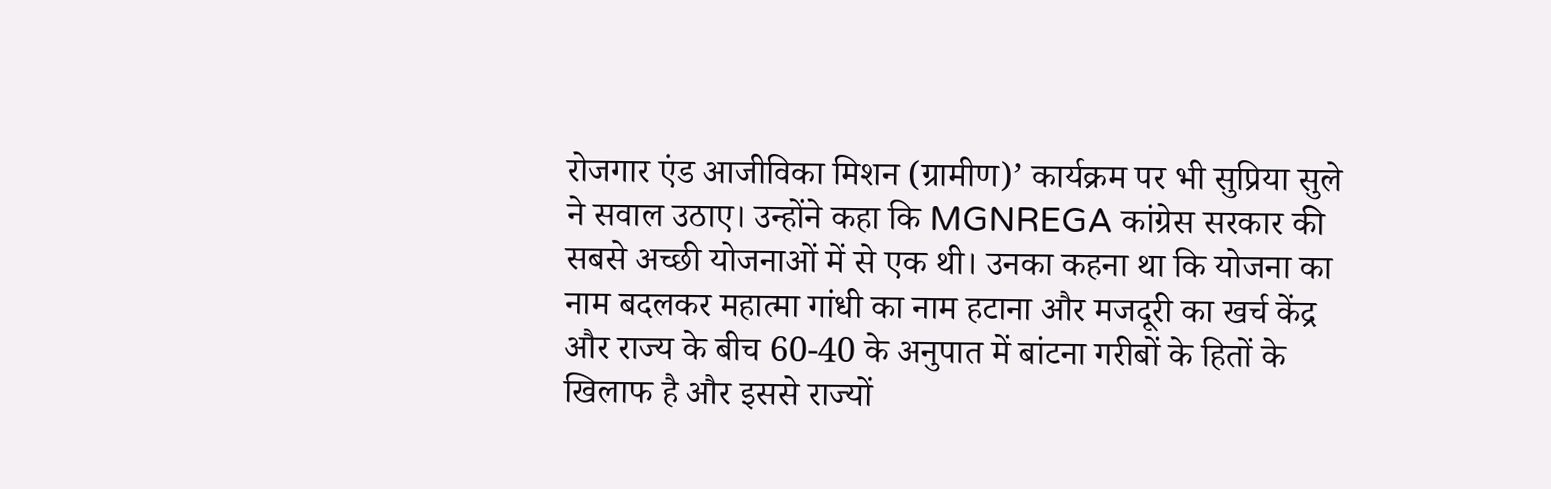रोजगार एंड आजीविका मिशन (ग्रामीण)’ कार्यक्रम पर भी सुप्रिया सुले ने सवाल उठाए। उन्होंने कहा कि MGNREGA कांग्रेस सरकार की सबसे अच्छी योजनाओं में से एक थी। उनका कहना था कि योजना का नाम बदलकर महात्मा गांधी का नाम हटाना और मजदूरी का खर्च केंद्र और राज्य के बीच 60-40 के अनुपात में बांटना गरीबों के हितों के खिलाफ है और इससे राज्यों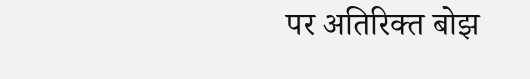पर अतिरिक्त बोझ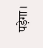पड़ेगा।